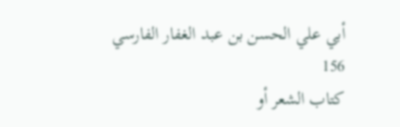أبي علي الحسن بن عبد الغفار الفارسي
156
كتاب الشعر أو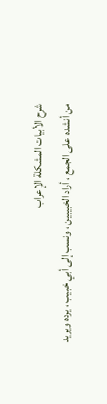شرح الأبيات المشكلة الإعراب
من أنشده على الجمع ، أراد الخبيبين ، ونسب إلى أبي خبيب ، يرده ويريد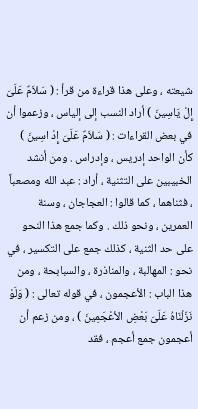شيعته ، وعلى هذا قراءة من قرأ : ( سَلاَمٌ عَلَىَ إِلْ يَاسِينَ ) أراد النسب إلى إلياس ، وزعموا أن في بعض القراءات : ( سَلاَمٌ عَلَىَ إِدْ اسِينَ ) كأن الواحد إدريس ، وإدراس . ومن أنشد الخبيبين على التثنية ، أراد : عبد الله ومصعباً ، فثناهما ، كما قالوا : العجاجان ، وسنة العمرين ، ونحو ذلك . وكما جمع هذا النحو على حد الثنية ، كذلك جمع على التكسير ، في نحو : المهالبة ، والمناذرة ، والسبابحة ، ومن هذا الباب : الأعجمون ، في قوله تعالى : ( وَلَوْ نَزّلْنَاهُ عَلَىَ بَعْضِ الأعْجَمِينَ ) ، ومن زعم أن أعجمون جمع أعجم ، فقد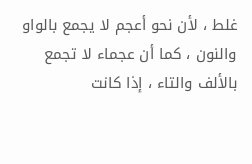غلط ، لأن نحو أعجم لا يجمع بالواو والنون ، كما أن عجماء لا تجمع بالألف والتاء ، إذا كانت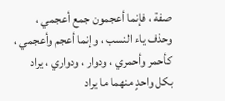صفة ، فإنما أعجمون جمع أعجمي ، وحذف ياء النسب ، وإنما أعجم وأعجمي ، كأحمر وأحمري ، ودوار ، ودواري ، يراد بكل واحدٍ منهما ما يراد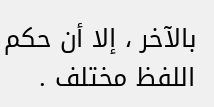بالآخر ، إلا أن حكم اللفظ مختلف .